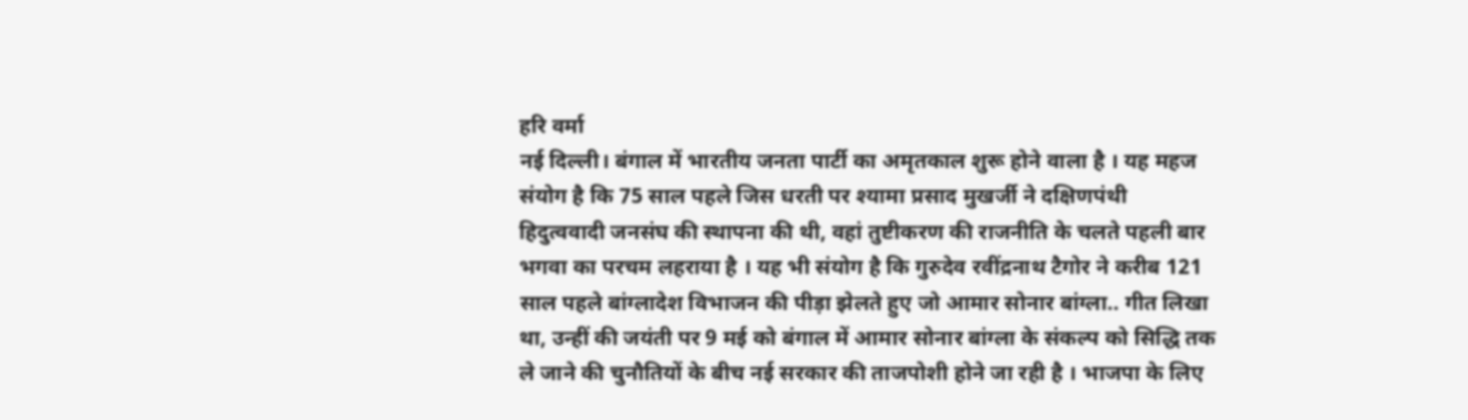हरि वर्मा
नई दिल्ली। बंगाल में भारतीय जनता पार्टी का अमृतकाल शुरू होने वाला है । यह महज संयोग है कि 75 साल पहले जिस धरती पर श्यामा प्रसाद मुखर्जी ने दक्षिणपंथी हिदुत्ववादी जनसंघ की स्थापना की थी, वहां तुष्टीकरण की राजनीति के चलते पहली बार भगवा का परचम लहराया है । यह भी संयोग है कि गुरुदेव रवींद्रनाथ टैगोर ने करीब 121 साल पहले बांग्लादेश विभाजन की पीड़ा झेलते हुए जो आमार सोनार बांग्ला.. गीत लिखा था, उन्हीं की जयंती पर 9 मई को बंगाल में आमार सोनार बांग्ला के संकल्प को सिद्धि तक ले जाने की चुनौतियों के बीच नई सरकार की ताजपोशी होने जा रही है । भाजपा के लिए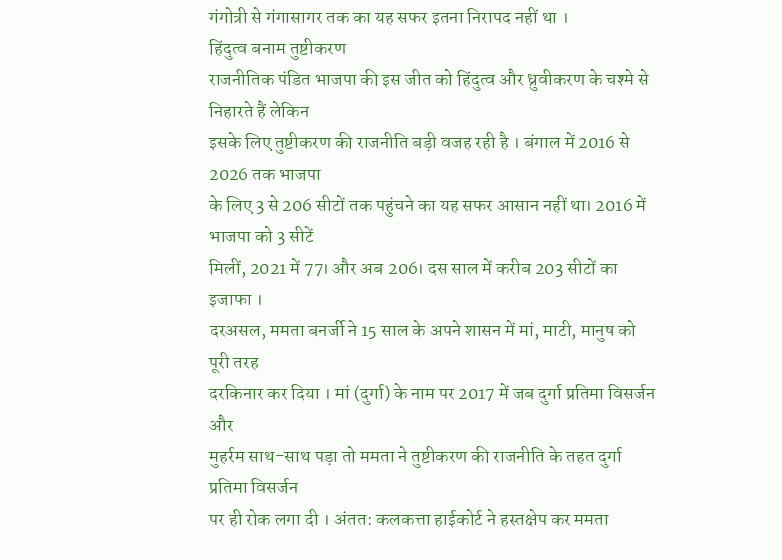गंगोत्री से गंगासागर तक का यह सफर इतना निरापद नहीं था ।
हिंदुत्व बनाम तुष्टीकरण
राजनीतिक पंडित भाजपा की इस जीत को हिंदुत्व और ध्रुवीकरण के चश्मे से निहारते हैं लेकिन
इसके लिए तुष्टीकरण की राजनीति बड़ी वजह रही है । बंगाल में 2016 से 2026 तक भाजपा
के लिए 3 से 206 सीटों तक पहुंचने का यह सफर आसान नहीं था। 2016 में भाजपा को 3 सीटें
मिलीं, 2021 में 77। और अब 206। दस साल में करीब 203 सीटों का इजाफा ।
दरअसल, ममता बनर्जी ने 15 साल के अपने शासन में मां, माटी, मानुष को पूरी तरह
दरकिनार कर दिया । मां (दुर्गा) के नाम पर 2017 में जब दुर्गा प्रतिमा विसर्जन और
मुहर्रम साथ-साथ पड़ा तो ममता ने तुष्टीकरण की राजनीति के तहत दुर्गा प्रतिमा विसर्जन
पर ही रोक लगा दी । अंतत: कलकत्ता हाईकोर्ट ने हस्तक्षेप कर ममता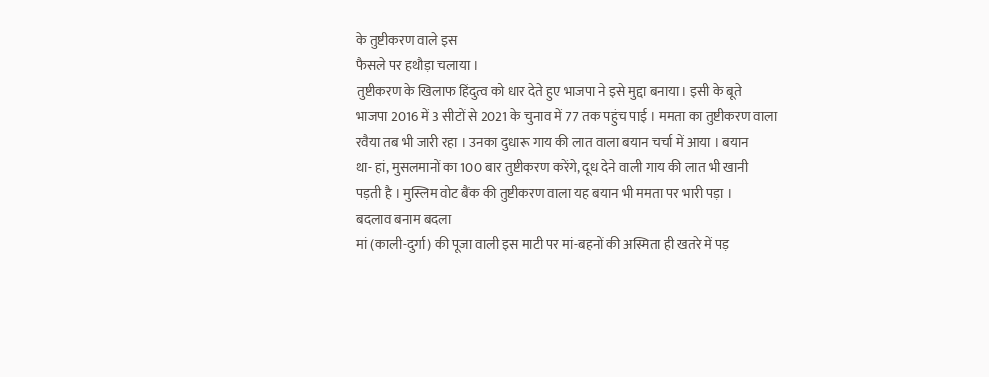के तुष्टीकरण वाले इस
फैसले पर हथौड़ा चलाया ।
तुष्टीकरण के खिलाफ हिंदुत्व को धार देते हुए भाजपा ने इसे मुद्दा बनाया। इसी के बूते
भाजपा 2016 में 3 सीटों से 2021 के चुनाव में 77 तक पहुंच पाई । ममता का तुष्टीकरण वाला
रवैया तब भी जारी रहा । उनका दुधारू गाय की लात वाला बयान चर्चा में आया । बयान
था- हां, मुसलमानों का 100 बार तुष्टीकरण करेंगे, दूध देने वाली गाय की लात भी खानी
पड़ती है । मुस्लिम वोट बैंक की तुष्टीकरण वाला यह बयान भी ममता पर भारी पड़ा ।
बदलाव बनाम बदला
मां (काली-दुर्गा) की पूजा वाली इस माटी पर मां-बहनों की अस्मिता ही खतरे में पड़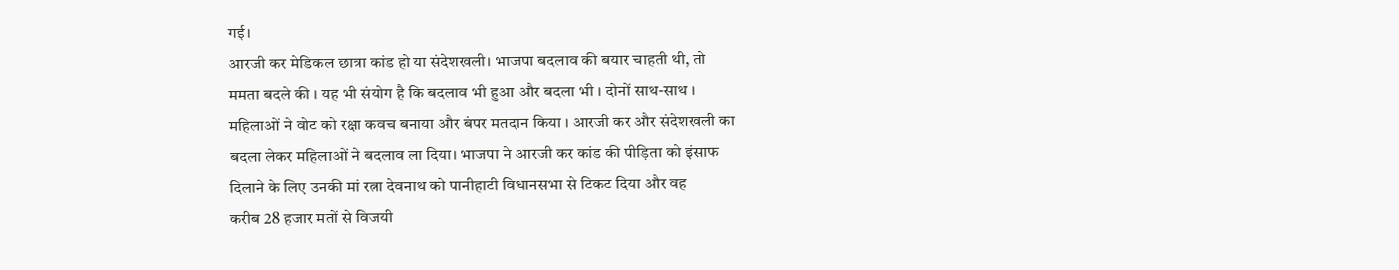गई।
आरजी कर मेडिकल छात्रा कांड हो या संदेशखली। भाजपा बदलाव की बयार चाहती थी, तो
ममता बदले की । यह भी संयोग है कि बदलाव भी हुआ और बदला भी । दोनों साथ-साथ ।
महिलाओं ने वोट को रक्षा कवच बनाया और बंपर मतदान किया । आरजी कर और संदेशखली का
बदला लेकर महिलाओं ने बदलाव ला दिया। भाजपा ने आरजी कर कांड की पीड़िता को इंसाफ
दिलाने के लिए उनकी मां रत्ना देवनाथ को पानीहाटी विधानसभा से टिकट दिया और वह
करीब 28 हजार मतों से विजयी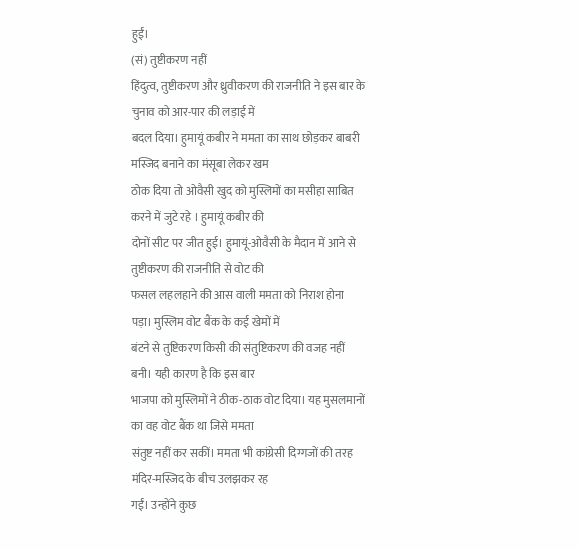हुईं।
(सं) तुष्टीकरण नहीं
हिंदुत्व, तुष्टीकरण और ध्रुवीकरण की राजनीति ने इस बार के चुनाव को आर-पार की लड़ाई में
बदल दिया। हुमायूं कबीर ने ममता का साथ छोड़कर बाबरी मस्जिद बनाने का मंसूबा लेकर खम
ठोक दिया तो ओवैसी खुद को मुस्लिमों का मसीहा साबित करने में जुटे रहे । हुमायूं कबीर की
दोनों सीट पर जीत हुई। हुमायूं-ओवैसी के मैदान में आने से तुष्टीकरण की राजनीति से वोट की
फसल लहलहाने की आस वाली ममता को निराश होना पड़ा। मुस्लिम वोट बैंक के कई खेमों में
बंटने से तुष्टिकरण किसी की संतुष्टिकरण की वजह नहीं बनी। यही कारण है कि इस बार
भाजपा को मुस्लिमों ने ठीक-ठाक वोट दिया। यह मुसलमानों का वह वोट बैंक था जिसे ममता
संतुष्ट नहीं कर सकीं। ममता भी कांग्रेसी दिग्गजों की तरह मंदिर-मस्जिद के बीच उलझकर रह
गईं। उन्होंने कुछ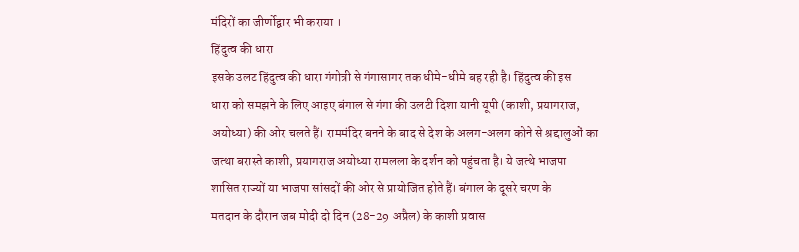मंदिरों का जीर्णोद्वार भी कराया ।
हिंदुत्व की धारा
इसके उलट हिंदुत्व की धारा गंगोत्री से गंगासागर तक धीमे-धीमे बह रही है। हिंदुत्व की इस
धारा को समझने के लिए आइए बंगाल से गंगा की उलटी दिशा यानी यूपी (काशी, प्रयागराज,
अयोध्या) की ओर चलते हैं। राममंदिर बनने के बाद से देश के अलग-अलग कोने से श्रद्दालुओं का
जत्था बरास्ते काशी, प्रयागराज अयोध्या रामलला के दर्शन को पहुंचता है। ये जत्थे भाजपा
शासित राज्यों या भाजपा सांसदों की ओर से प्रायोजित होते हैं। बंगाल के दूसरे चरण के
मतदान के दौरान जब मोदी दो दिन (28-29 अप्रैल) के काशी प्रवास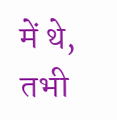में थे, तभी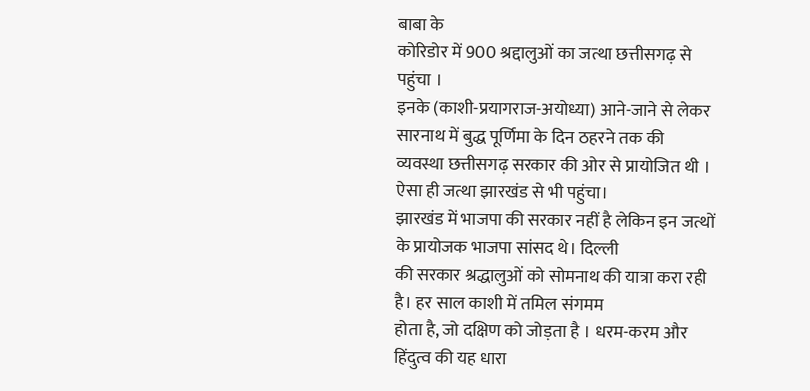बाबा के
कोरिडोर में 900 श्रद्दालुओं का जत्था छत्तीसगढ़ से पहुंचा ।
इनके (काशी-प्रयागराज-अयोध्या) आने-जाने से लेकर सारनाथ में बुद्ध पूर्णिमा के दिन ठहरने तक की
व्यवस्था छत्तीसगढ़ सरकार की ओर से प्रायोजित थी । ऐसा ही जत्था झारखंड से भी पहुंचा।
झारखंड में भाजपा की सरकार नहीं है लेकिन इन जत्थों के प्रायोजक भाजपा सांसद थे। दिल्ली
की सरकार श्रद्धालुओं को सोमनाथ की यात्रा करा रही है। हर साल काशी में तमिल संगमम
होता है, जो दक्षिण को जोड़ता है । धरम-करम और हिंदुत्व की यह धारा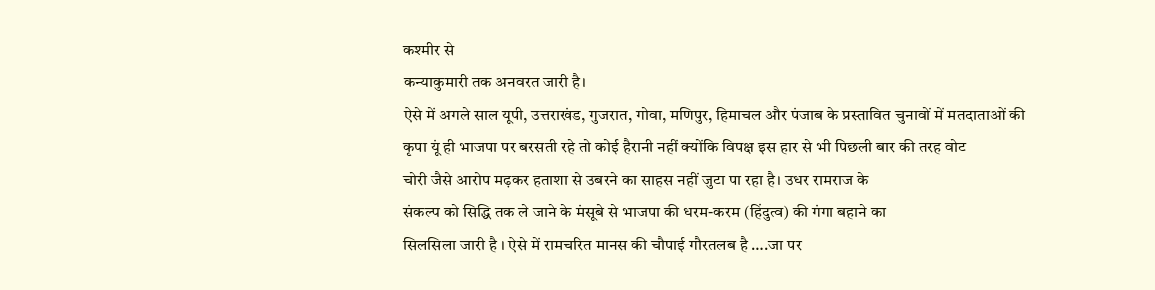कश्मीर से
कन्याकुमारी तक अनवरत जारी है।
ऐसे में अगले साल यूपी, उत्तराखंड, गुजरात, गोवा, मणिपुर, हिमाचल और पंजाब के प्रस्तावित चुनावों में मतदाताओं की कृपा यूं ही भाजपा पर बरसती रहे तो कोई हैरानी नहीं क्योंकि विपक्ष इस हार से भी पिछली बार की तरह वोट
चोरी जैसे आरोप मढ़कर हताशा से उबरने का साहस नहीं जुटा पा रहा है। उधर रामराज के
संकल्प को सिद्धि तक ले जाने के मंसूबे से भाजपा की धरम-करम (हिंदुत्व) की गंगा बहाने का
सिलसिला जारी है । ऐसे में रामचरित मानस की चौपाई गौरतलब है ….जा पर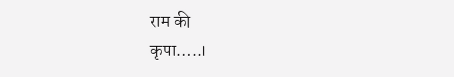राम की
कृपा…..।